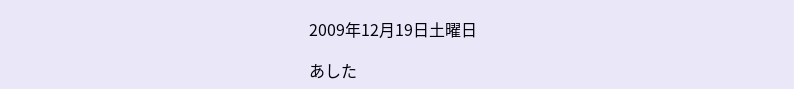2009年12月19日土曜日

あした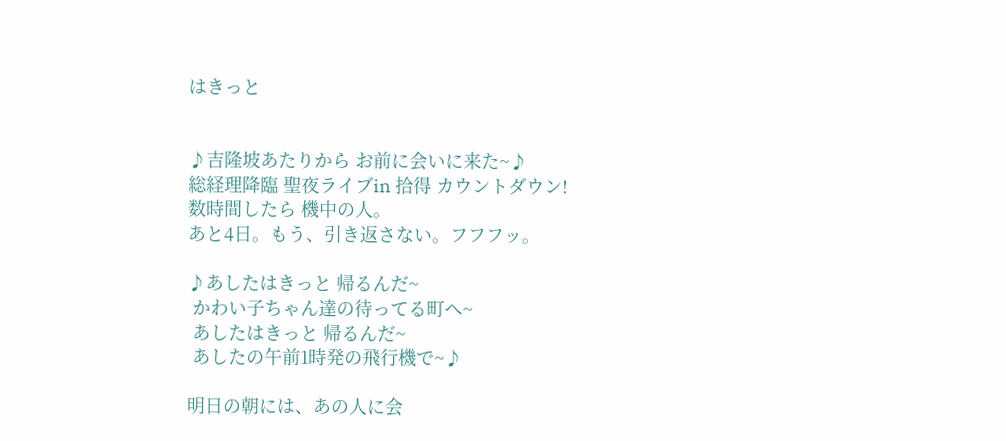はきっと


♪吉隆坡あたりから お前に会いに来た~♪
総経理降臨 聖夜ライブin 拾得 カウントダウン!
数時間したら 機中の人。
あと4日。もう、引き返さない。フフフッ。

♪あしたはきっと 帰るんだ~
 かわい子ちゃん達の待ってる町へ~
 あしたはきっと 帰るんだ~
 あしたの午前1時発の飛行機で~♪

明日の朝には、あの人に会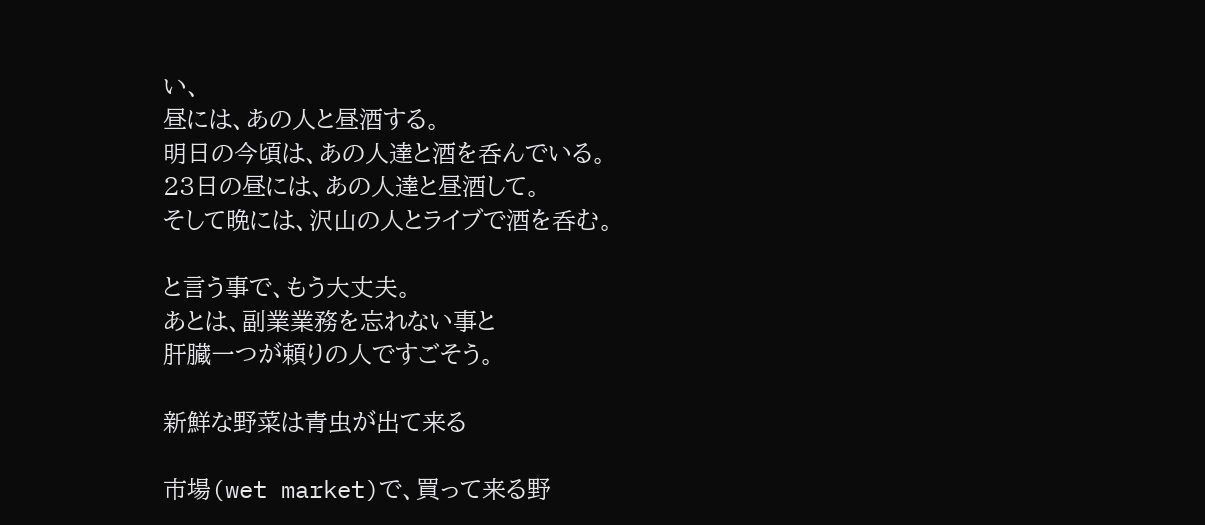い、
昼には、あの人と昼酒する。
明日の今頃は、あの人達と酒を呑んでいる。
23日の昼には、あの人達と昼酒して。
そして晩には、沢山の人とライブで酒を呑む。

と言う事で、もう大丈夫。
あとは、副業業務を忘れない事と
肝臓一つが頼りの人ですごそう。

新鮮な野菜は青虫が出て来る

市場(wet market)で、買って来る野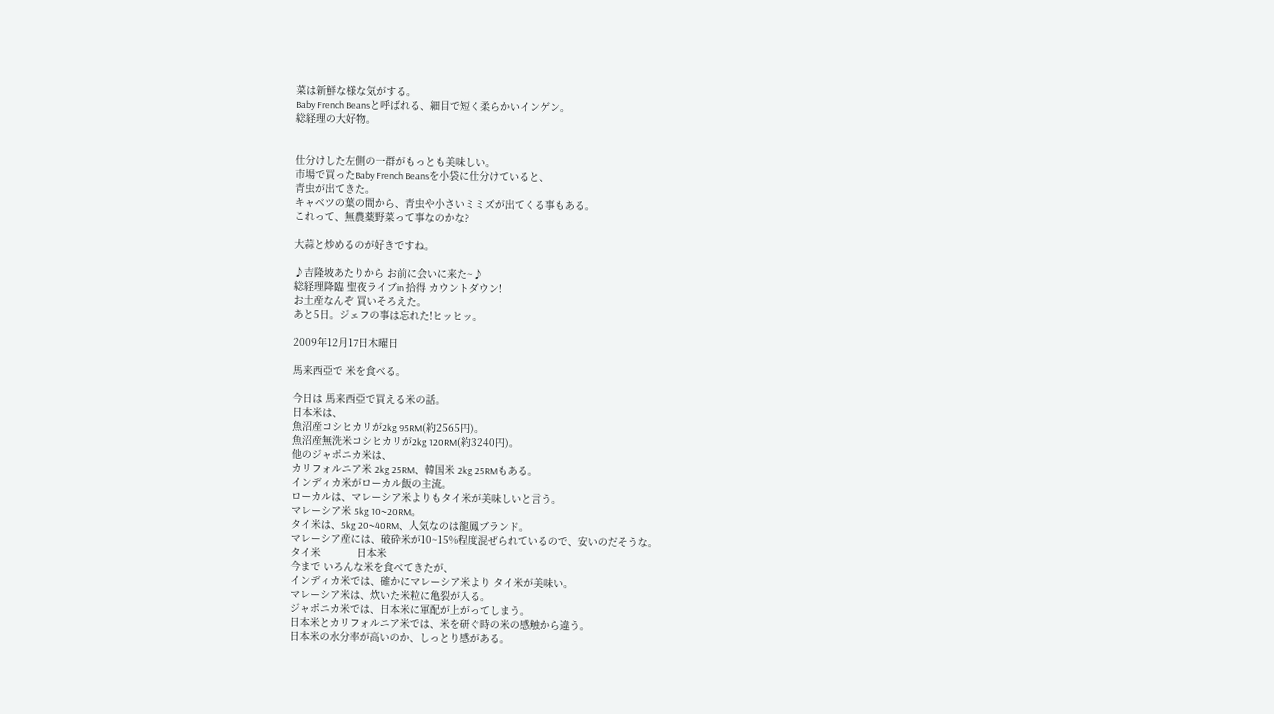菜は新鮮な様な気がする。
Baby French Beansと呼ばれる、細目で短く柔らかいインゲン。
総経理の大好物。


仕分けした左側の一群がもっとも美味しい。
市場で買ったBaby French Beansを小袋に仕分けていると、
青虫が出てきた。
キャベツの葉の間から、青虫や小さいミミズが出てくる事もある。
これって、無農薬野菜って事なのかな?

大蒜と炒めるのが好きですね。

♪吉隆坡あたりから お前に会いに来た~♪
総経理降臨 聖夜ライブin 拾得 カウントダウン!
お土産なんぞ 買いそろえた。
あと5日。ジェフの事は忘れた!ヒッヒッ。

2009年12月17日木曜日

馬来西亞で 米を食べる。

今日は 馬来西亞で買える米の話。
日本米は、
魚沼産コシヒカリが2kg 95RM(約2565円)。
魚沼産無洗米コシヒカリが2kg 120RM(約3240円)。
他のジャポニカ米は、
カリフォルニア米 2kg 25RM、韓国米 2kg 25RMもある。
インディカ米がローカル飯の主流。
ローカルは、マレーシア米よりもタイ米が美味しいと言う。
マレーシア米 5kg 10~20RM。
タイ米は、5kg 20~40RM、人気なのは龍鳳ブランド。
マレーシア産には、破砕米が10~15%程度混ぜられているので、安いのだそうな。
タイ米            日本米
今まで いろんな米を食べてきたが、
インディカ米では、確かにマレーシア米より タイ米が美味い。
マレーシア米は、炊いた米粒に亀裂が入る。
ジャポニカ米では、日本米に軍配が上がってしまう。
日本米とカリフォルニア米では、米を研ぐ時の米の感触から違う。
日本米の水分率が高いのか、しっとり感がある。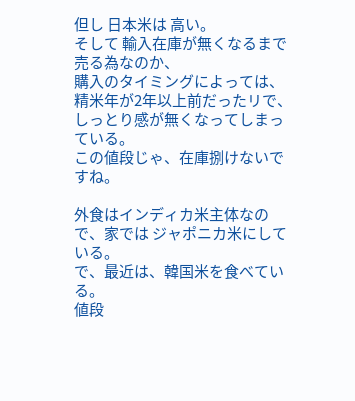但し 日本米は 高い。
そして 輸入在庫が無くなるまで売る為なのか、
購入のタイミングによっては、精米年が2年以上前だったリで、
しっとり感が無くなってしまっている。
この値段じゃ、在庫捌けないですね。

外食はインディカ米主体なので、家では ジャポニカ米にしている。
で、最近は、韓国米を食べている。
値段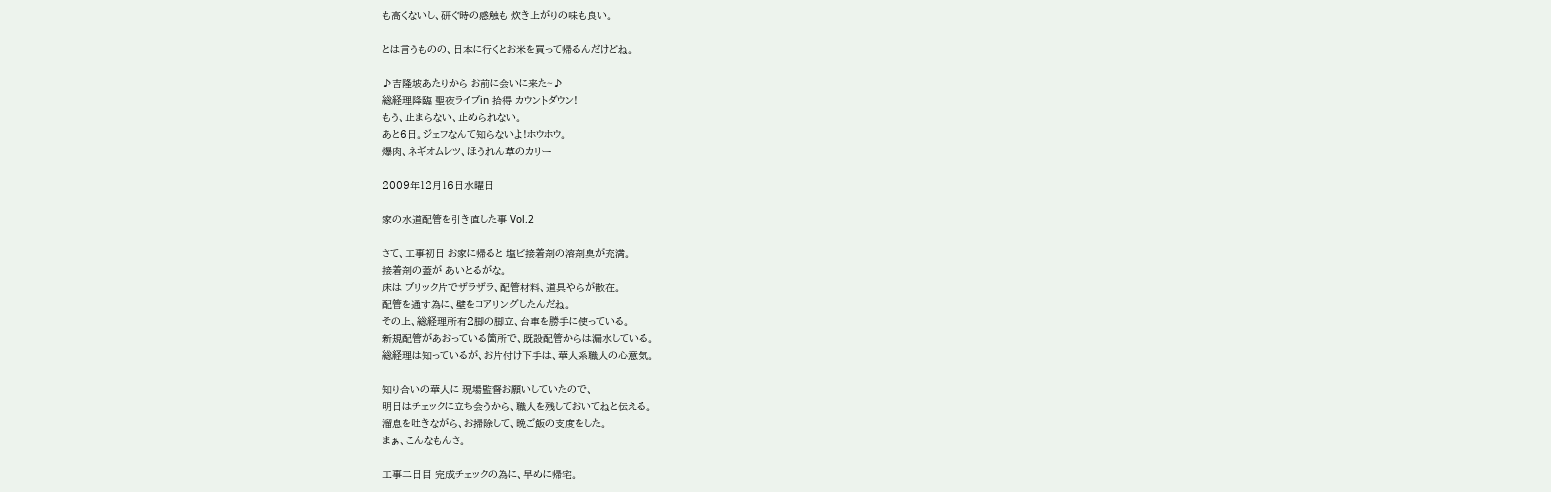も高くないし、研ぐ時の感触も 炊き上がりの味も良い。

とは言うものの、日本に行くとお米を買って帰るんだけどね。

♪吉隆坡あたりから お前に会いに来た~♪
総経理降臨 聖夜ライブin 拾得 カウントダウン!
もう、止まらない、止められない。
あと6日。ジェフなんて知らないよ!ホウホウ。
爆肉、ネギオムレツ、ほうれん草のカリー

2009年12月16日水曜日

家の水道配管を引き直した事 Vol.2

さて、工事初日 お家に帰ると 塩ビ接着剤の溶剤臭が充満。
接着剤の蓋が あいとるがな。
床は ブリック片でザラザラ、配管材料、道具やらが散在。
配管を通す為に、壁をコアリングしたんだね。
その上、総経理所有2脚の脚立、台車を勝手に使っている。
新規配管があおっている箇所で、既設配管からは漏水している。
総経理は知っているが、お片付け下手は、華人系職人の心意気。

知り合いの華人に 現場監督お願いしていたので、
明日はチェックに立ち会うから、職人を残しておいてねと伝える。
溜息を吐きながら、お掃除して、晩ご飯の支度をした。
まぁ、こんなもんさ。

工事二日目 完成チェックの為に、早めに帰宅。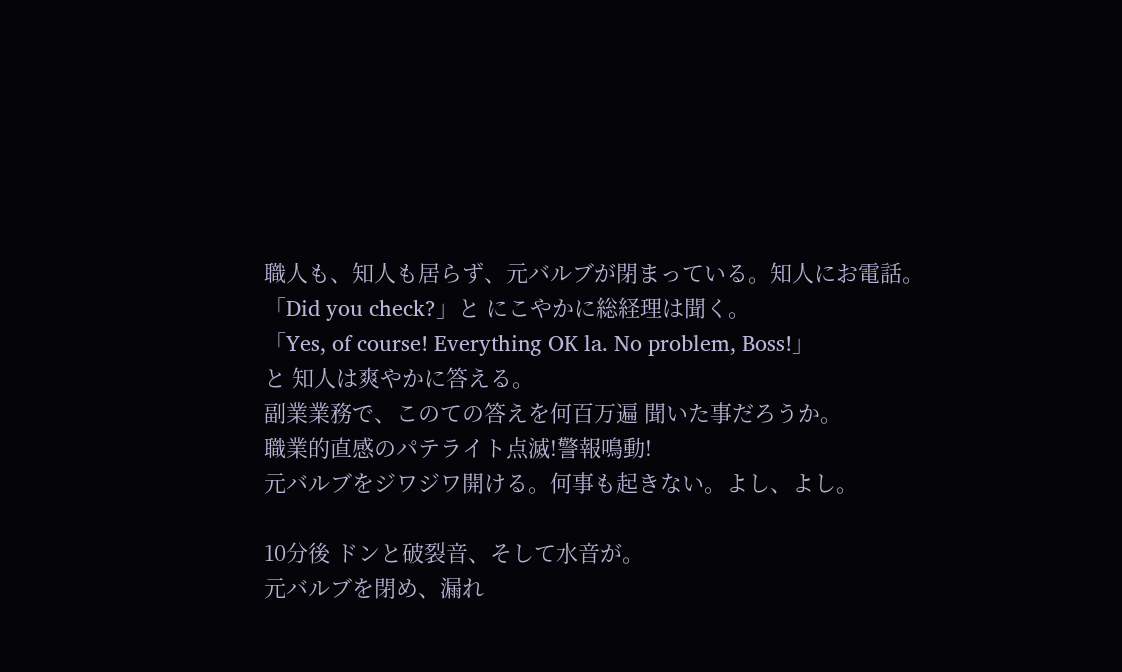職人も、知人も居らず、元バルブが閉まっている。知人にお電話。
「Did you check?」と にこやかに総経理は聞く。
「Yes, of course! Everything OK la. No problem, Boss!」
と 知人は爽やかに答える。
副業業務で、このての答えを何百万遍 聞いた事だろうか。
職業的直感のパテライト点滅!警報鳴動!
元バルブをジワジワ開ける。何事も起きない。よし、よし。

10分後 ドンと破裂音、そして水音が。
元バルブを閉め、漏れ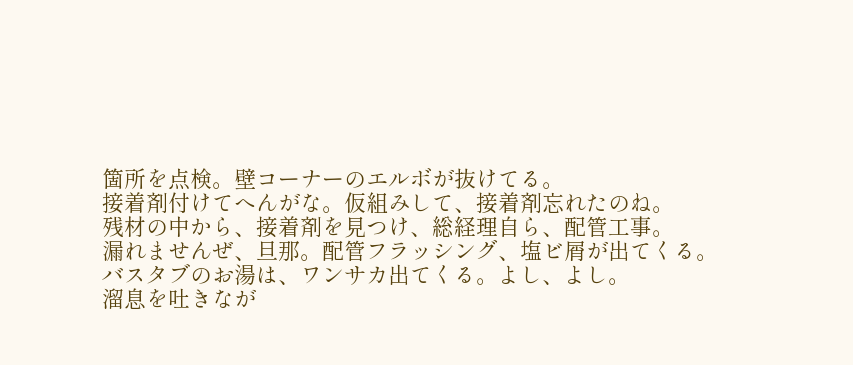箇所を点検。壁コーナーのエルボが抜けてる。
接着剤付けてへんがな。仮組みして、接着剤忘れたのね。
残材の中から、接着剤を見つけ、総経理自ら、配管工事。
漏れませんぜ、旦那。配管フラッシング、塩ビ屑が出てくる。
バスタブのお湯は、ワンサカ出てくる。よし、よし。
溜息を吐きなが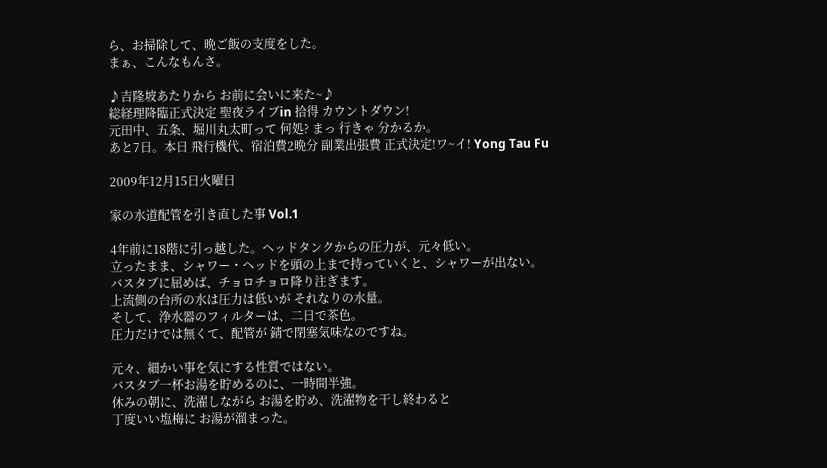ら、お掃除して、晩ご飯の支度をした。
まぁ、こんなもんさ。

♪吉隆坡あたりから お前に会いに来た~♪
総経理降臨正式決定 聖夜ライブin 拾得 カウントダウン!
元田中、五条、堀川丸太町って 何処? まっ 行きゃ 分かるか。
あと7日。本日 飛行機代、宿泊費2晩分 副業出張費 正式決定!ワ~イ! Yong Tau Fu

2009年12月15日火曜日

家の水道配管を引き直した事 Vol.1

4年前に18階に引っ越した。ヘッドタンクからの圧力が、元々低い。
立ったまま、シャワー・ヘッドを頭の上まで持っていくと、シャワーが出ない。
バスタブに屈めば、チョロチョロ降り注ぎます。
上流側の台所の水は圧力は低いが それなりの水量。
そして、浄水器のフィルターは、二日で茶色。
圧力だけでは無くて、配管が 錆で閉塞気味なのですね。

元々、細かい事を気にする性質ではない。
バスタブ一杯お湯を貯めるのに、一時間半強。
休みの朝に、洗濯しながら お湯を貯め、洗濯物を干し終わると
丁度いい塩梅に お湯が溜まった。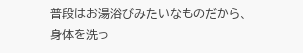普段はお湯浴びみたいなものだから、
身体を洗っ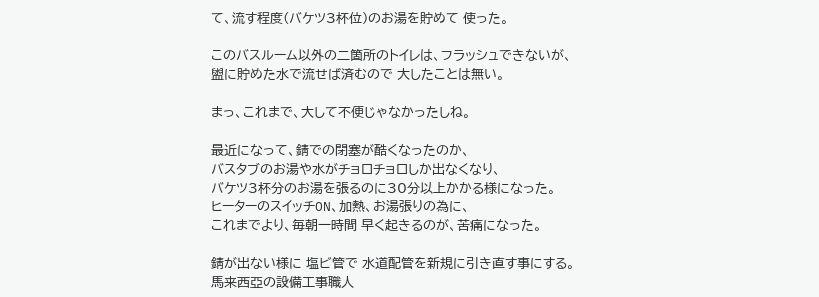て、流す程度(バケツ3杯位)のお湯を貯めて 使った。

このバスルーム以外の二箇所のトイレは、フラッシュできないが、
盥に貯めた水で流せば済むので 大したことは無い。

まっ、これまで、大して不便じゃなかったしね。

最近になって、錆での閉塞が酷くなったのか、
バスタブのお湯や水がチョロチョロしか出なくなり、
バケツ3杯分のお湯を張るのに30分以上かかる様になった。
ヒーターのスイッチON、加熱、お湯張りの為に、
これまでより、毎朝一時間 早く起きるのが、苦痛になった。

錆が出ない様に 塩ビ管で 水道配管を新規に引き直す事にする。
馬来西亞の設備工事職人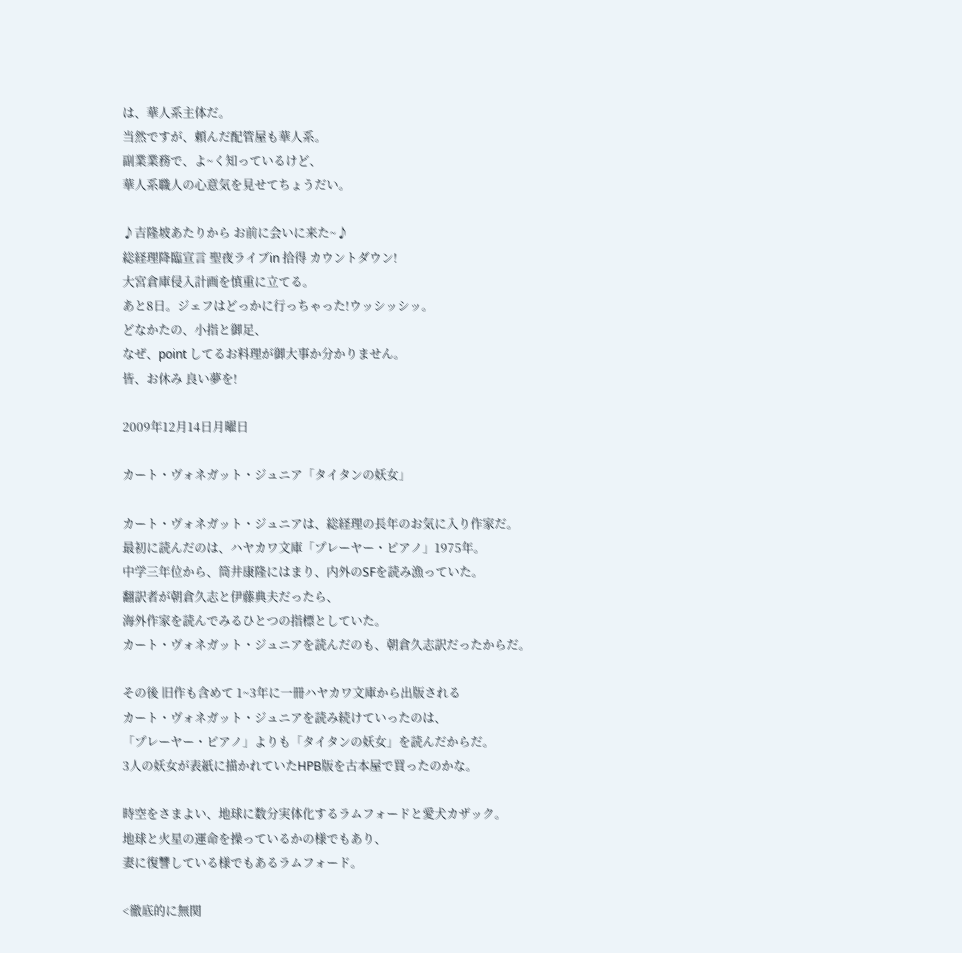は、華人系主体だ。
当然ですが、頼んだ配管屋も華人系。
副業業務で、よ~く知っているけど、
華人系職人の心意気を見せてちょうだい。

♪吉隆坡あたりから お前に会いに来た~♪
総経理降臨宣言 聖夜ライブin 拾得 カウントダウン!
大宮倉庫侵入計画を慎重に立てる。
あと8日。ジェフはどっかに行っちゃった!ウッシッシッ。
どなかたの、小指と御足、
なぜ、point してるお料理が御大事か分かりません。
皆、お休み 良い夢を!

2009年12月14日月曜日

カート・ヴォネガット・ジュニア「タイタンの妖女」

カート・ヴォネガット・ジュニアは、総経理の長年のお気に入り作家だ。
最初に読んだのは、ハヤカワ文庫「プレーヤー・ピアノ」1975年。
中学三年位から、筒井康隆にはまり、内外のSFを読み漁っていた。
翻訳者が朝倉久志と伊藤典夫だったら、
海外作家を読んでみるひとつの指標としていた。
カート・ヴォネガット・ジュニアを読んだのも、朝倉久志訳だったからだ。

その後 旧作も含めて 1~3年に一冊ハヤカワ文庫から出版される
カート・ヴォネガット・ジュニアを読み続けていったのは、
「プレーヤー・ピアノ」よりも「タイタンの妖女」を読んだからだ。
3人の妖女が表紙に描かれていたHPB版を古本屋で買ったのかな。

時空をさまよい、地球に数分実体化するラムフォードと愛犬カザック。
地球と火星の運命を操っているかの様でもあり、
妻に復讐している様でもあるラムフォード。

<徹底的に無関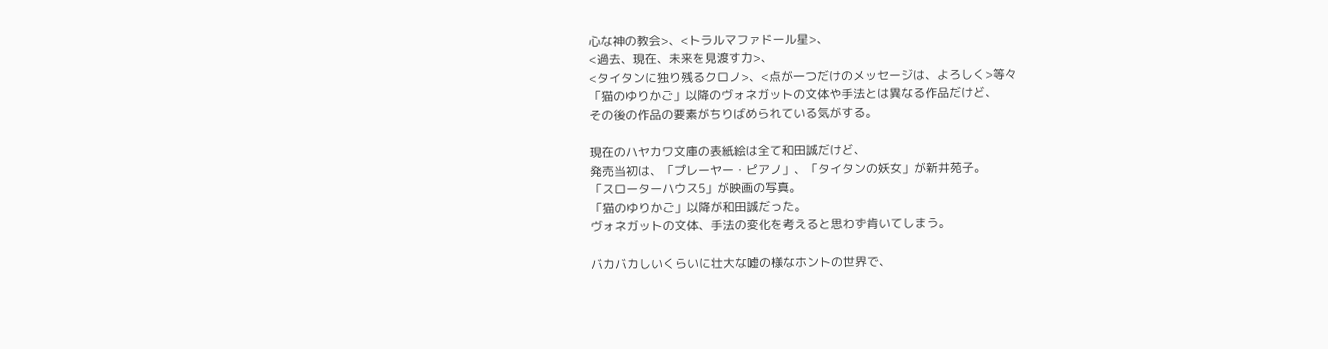心な神の教会>、<トラルマファドール星>、
<過去、現在、未来を見渡す力>、
<タイタンに独り残るクロノ>、<点が一つだけのメッセージは、よろしく>等々
「猫のゆりかご」以降のヴォネガットの文体や手法とは異なる作品だけど、
その後の作品の要素がちりばめられている気がする。

現在のハヤカワ文庫の表紙絵は全て和田誠だけど、
発売当初は、「プレーヤー・ピアノ」、「タイタンの妖女」が新井苑子。
「スローターハウス5」が映画の写真。
「猫のゆりかご」以降が和田誠だった。
ヴォネガットの文体、手法の変化を考えると思わず肯いてしまう。

バカバカしいくらいに壮大な嘘の様なホントの世界で、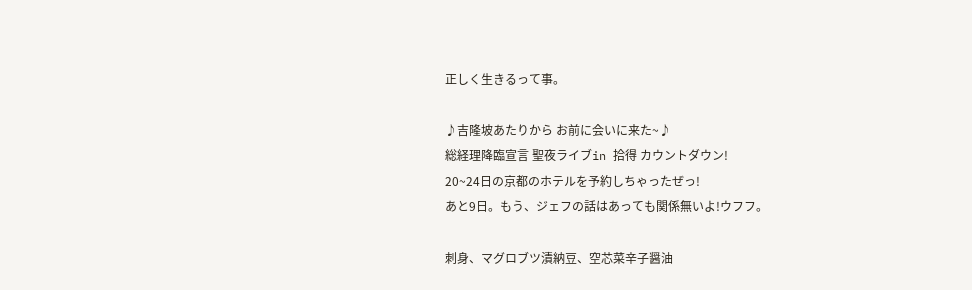正しく生きるって事。

♪吉隆坡あたりから お前に会いに来た~♪
総経理降臨宣言 聖夜ライブin 拾得 カウントダウン!
20~24日の京都のホテルを予約しちゃったぜっ!
あと9日。もう、ジェフの話はあっても関係無いよ!ウフフ。

刺身、マグロブツ漬納豆、空芯菜辛子醤油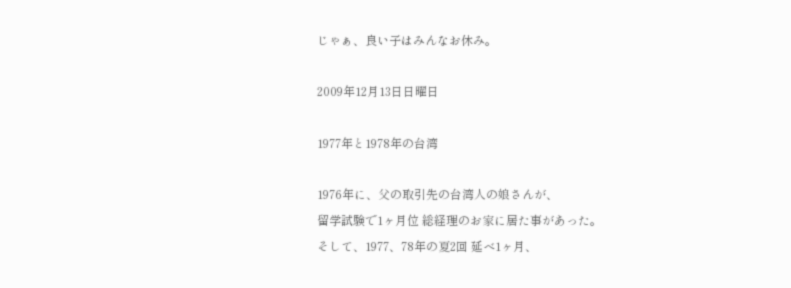じゃぁ、良い子はみんなお休み。

2009年12月13日日曜日

1977年と1978年の台湾

1976年に、父の取引先の台湾人の娘さんが、
留学試験で1ヶ月位 総経理のお家に居た事があった。
そして、1977、78年の夏2回 延べ1ヶ月、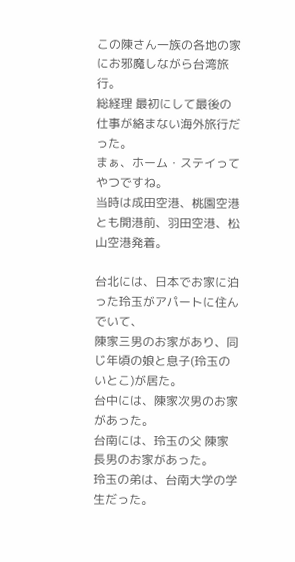この陳さん一族の各地の家にお邪魔しながら台湾旅行。
総経理 最初にして最後の仕事が絡まない海外旅行だった。
まぁ、ホーム・ステイってやつですね。
当時は成田空港、桃園空港とも開港前、羽田空港、松山空港発着。

台北には、日本でお家に泊った玲玉がアパートに住んでいて、
陳家三男のお家があり、同じ年頃の娘と息子(玲玉のいとこ)が居た。
台中には、陳家次男のお家があった。
台南には、玲玉の父 陳家長男のお家があった。
玲玉の弟は、台南大学の学生だった。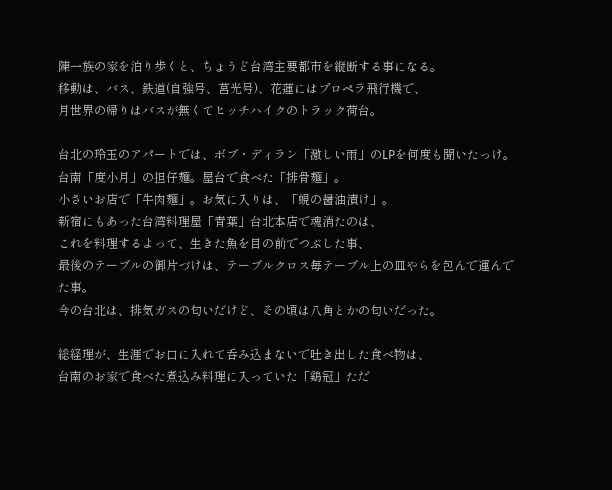陳一族の家を泊り歩くと、ちょうど台湾主要都市を縦断する事になる。
移動は、バス、鉄道(自強号、莒光号)、花蓮にはプロペラ飛行機で、
月世界の帰りはバスが無くてヒッチハイクのトラック荷台。

台北の玲玉のアパートでは、ボブ・ディラン「激しい雨」のLPを何度も聞いたっけ。
台南「度小月」の担仔麺。屋台で食べた「排骨麺」。
小さいお店で「牛肉麺」。お気に入りは、「蜆の醤油漬け」。
新宿にもあった台湾料理屋「青葉」台北本店で魂消たのは、
これを料理するよって、生きた魚を目の前でつぶした事、
最後のテーブルの御片づけは、テーブルクロス毎テーブル上の皿やらを包んで運んでた事。
今の台北は、排気ガスの匂いだけど、その頃は八角とかの匂いだった。

総経理が、生涯でお口に入れて呑み込まないで吐き出した食べ物は、
台南のお家で食べた煮込み料理に入っていた「鶏冠」ただ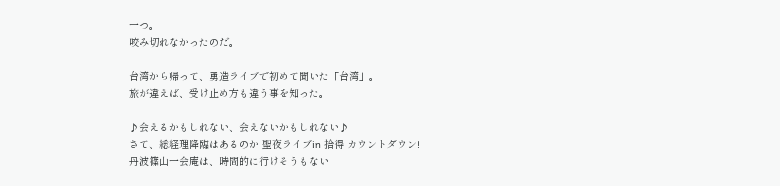一つ。
咬み切れなかったのだ。

台湾から帰って、勇造ライブで初めて聞いた「台湾」。
旅が違えば、受け止め方も違う事を知った。

♪会えるかもしれない、会えないかもしれない♪
さて、総経理降臨はあるのか 聖夜ライブin 拾得 カウントダウン!
丹波篠山一会庵は、時間的に行けそうもない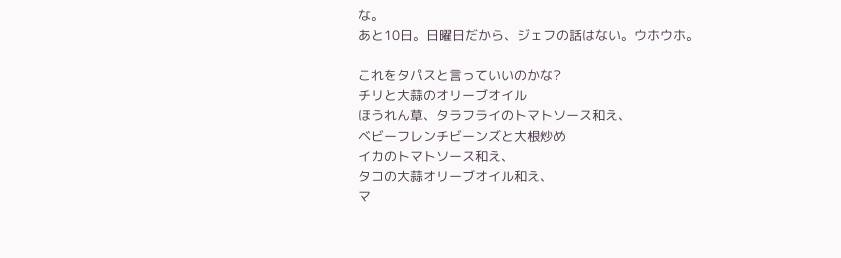な。
あと10日。日曜日だから、ジェフの話はない。ウホウホ。

これをタパスと言っていいのかな?
チリと大蒜のオリーブオイル
ほうれん草、タラフライのトマトソース和え、
ベビーフレンチビーンズと大根炒め
イカのトマトソース和え、
タコの大蒜オリーブオイル和え、
マ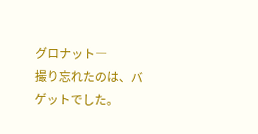グロナット―
撮り忘れたのは、バゲットでした。